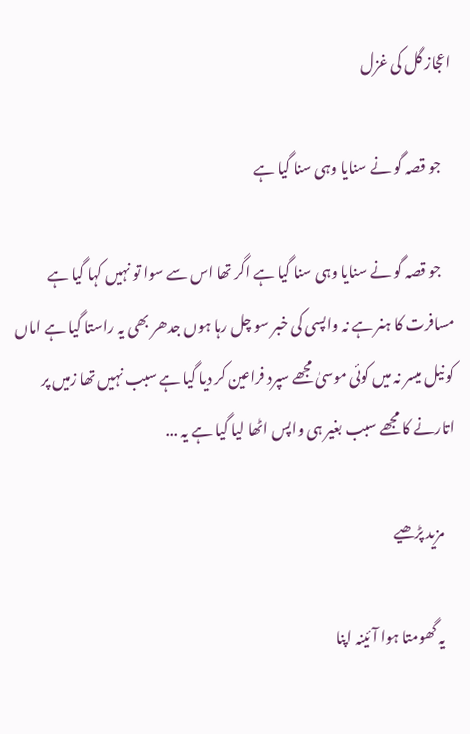اعجاز گل کی غزل

    جو قصہ گو نے سنایا وہی سنا گیا ہے

    جو قصہ گو نے سنایا وہی سنا گیا ہے اگر تھا اس سے سوا تو نہیں کہا گیا ہے مسافرت کا ہنر ہے نہ واپسی کی خبر سو چل رہا ہوں جدھر بھی یہ راستا گیا ہے اماں کو نیل میسر نہ میں کوئی موسیٰ مجھے سپرد فراعین کر دیا گیا ہے سبب نہیں تھا زمیں پر اتارنے کا مجھے سبب بغیر ہی واپس اٹھا لیا گیا ہے یہ ...

    مزید پڑھیے

    یہ گھومتا ہوا آئینہ اپنا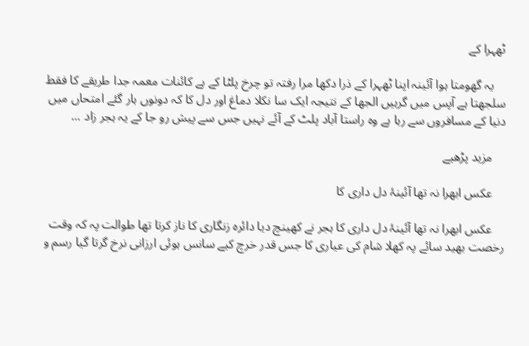ٹھہرا کے

    یہ گھومتا ہوا آئینہ اپنا ٹھہرا کے ذرا دکھا مرا رفتہ تو چرخ پلٹا کے ہے کائنات معمہ جدا طریقے کا فقط سلجھتا ہے آپس میں گرہیں الجھا کے نتیجہ ایک سا نکلا دماغ اور دل کا کہ دونوں ہار گئے امتحاں میں دنیا کے مسافروں سے رہا ہے وہ راستا آباد پلٹ کے آئے نہیں جس سے پیش رو جا کے یہ ہجر زاد ...

    مزید پڑھیے

    عکس ابھرا نہ تھا آئینۂ دل داری کا

    عکس ابھرا نہ تھا آئینۂ دل داری کا ہجر نے کھینچ دیا دائرہ زنگاری کا ناز کرتا تھا طوالت پہ کہ وقت رخصت بھید سائے پہ کھلا شام کی عیاری کا جس قدر خرچ کیے سانس ہوئی ارزانی نرخ گرتا گیا رسم و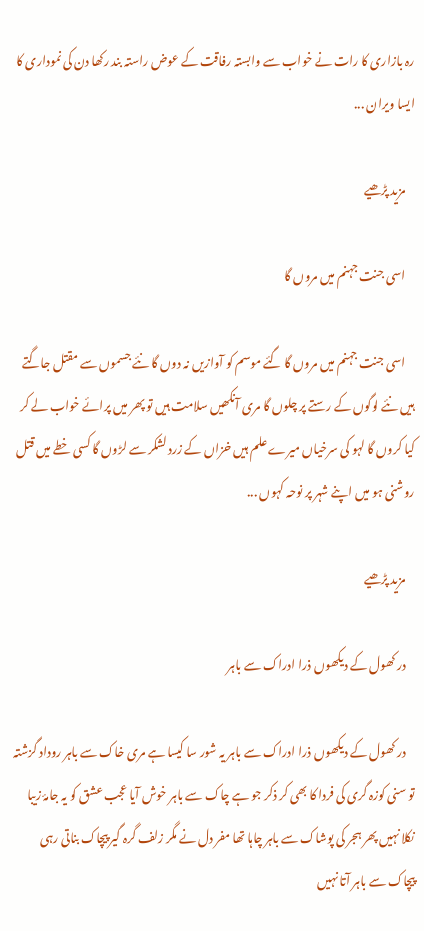رہ بازاری کا رات نے خواب سے وابستہ رفاقت کے عوض راستہ بند رکھا دن کی نموداری کا ایسا ویران ...

    مزید پڑھیے

    اسی جنت جہنم میں مروں گا

    اسی جنت جہنم میں مروں گا گئے موسم کو آوازیں نہ دوں گا نئے جسموں سے مقتل جاگتے ہیں نئے لوگوں کے رستے پر چلوں گا مری آنکھیں سلامت ہیں تو پھر میں پرائے خواب لے کر کیا کروں گا لہو کی سرخیاں میرے علم ہیں خزاں کے زرد لشکر سے لڑوں گا کسی خطے میں قتل روشنی ہو میں اپنے شہر پر نوحہ کہوں ...

    مزید پڑھیے

    در کھول کے دیکھوں ذرا ادراک سے باہر

    در کھول کے دیکھوں ذرا ادراک سے باہر یہ شور سا کیسا ہے مری خاک سے باہر روداد گزشتہ تو سنی کوزہ گری کی فردا کا بھی کر ذکر جو ہے چاک سے باہر خوش آیا عجب عشق کو یہ جامۂ زیبا نکلا نہیں پھر ہجر کی پوشاک سے باہر چاہا تھا مفر دل نے مگر زلف گرہ گیر پیچاک بناتی رہی پیچاک سے باہر آتا نہیں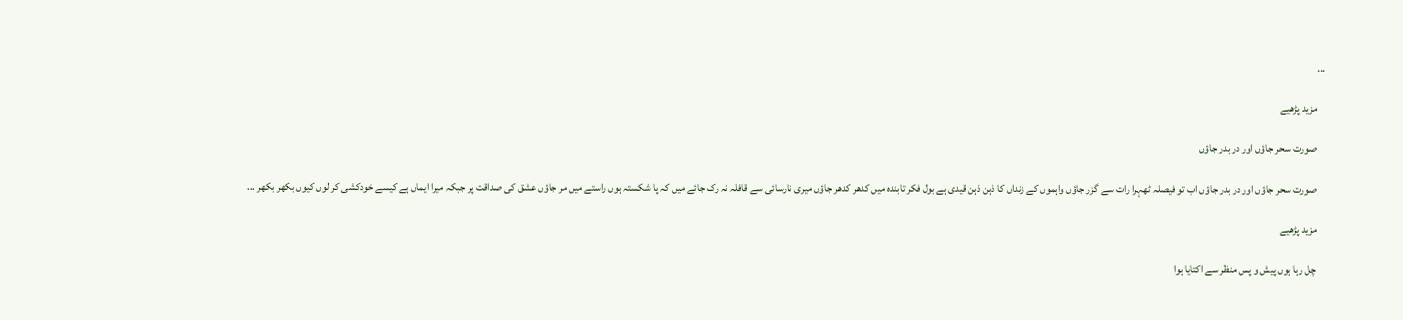...

    مزید پڑھیے

    صورت سحر جاؤں اور در بدر جاؤں

    صورت سحر جاؤں اور در بدر جاؤں اب تو فیصلہ ٹھہرا رات سے گزر جاؤں واہموں کے زنداں کا ذہن ذہن قیدی ہے بول فکر تابندہ میں کدھر کدھر جاؤں میری نارسائی سے قافلہ نہ رک جائے میں کہ پا شکستہ ہوں راستے میں مر جاؤں عشق کی صداقت پر جبکہ میرا ایماں ہے کیسے خودکشی کر لوں کیوں بکھر بکھر ...

    مزید پڑھیے

    چل رہا ہوں پیش و پس منظر سے اکتایا ہوا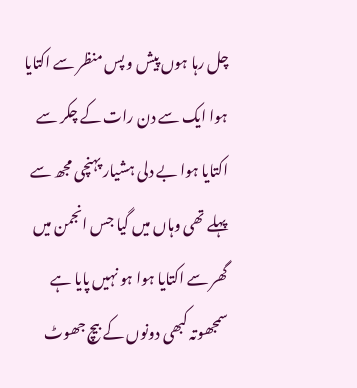چل رہا ہوں پیش و پس منظر سے اکتایا ہوا ایک سے دن رات کے چکر سے اکتایا ہوا بے دلی ہشیار پہنچی مجھ سے پہلے تھی وہاں میں گیا جس انجمن میں گھر سے اکتایا ہوا ہو نہیں پایا ہے سمجھوتہ کبھی دونوں کے بیچ جھوٹ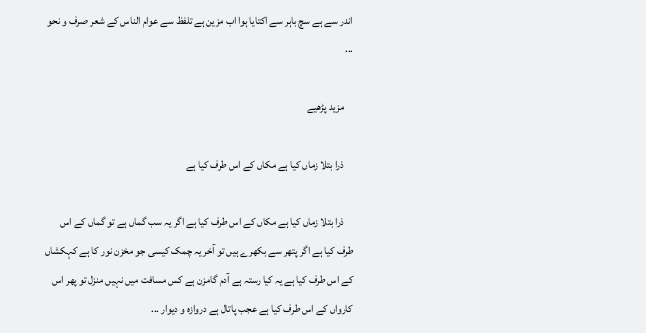اندر سے ہے سچ باہر سے اکتایا ہوا اب مزین ہے تلفظ سے عوام الناس کے شعر صرف و نحو ...

    مزید پڑھیے

    ذرا بتلا زماں کیا ہے مکاں کے اس طرف کیا ہے

    ذرا بتلا زماں کیا ہے مکاں کے اس طرف کیا ہے اگر یہ سب گماں ہے تو گماں کے اس طرف کیا ہے اگر پتھر سے بکھرے ہیں تو آخر یہ چمک کیسی جو مخزن نور کا ہے کہکشاں کے اس طرف کیا ہے یہ کیا رستہ ہے آدم گامزن ہے کس مسافت میں نہیں منزل تو پھر اس کارواں کے اس طرف کیا ہے عجب پاتال ہے دروازہ و دیوار ...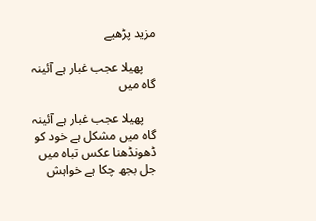مزید پڑھیے

    پھیلا عجب غبار ہے آئینہ گاہ میں

    پھیلا عجب غبار ہے آئینہ گاہ میں مشکل ہے خود کو ڈھونڈھنا عکس تباہ میں جل بجھ چکا ہے خواہش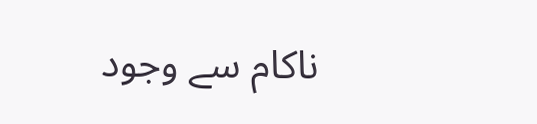ناکام سے وجود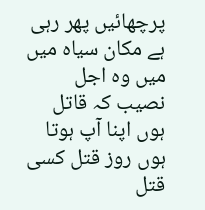پرچھائیں پھر رہی ہے مکان سیاہ میں میں وہ اجل نصیب کہ قاتل ہوں اپنا آپ ہوتا ہوں روز قتل کسی قتل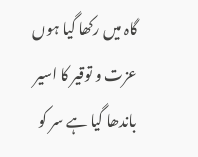گاہ میں رکھا گیا ہوں عزت و توقیر کا اسیر باندھا گیا ہے سر کو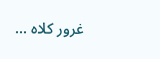غرور کلاہ ...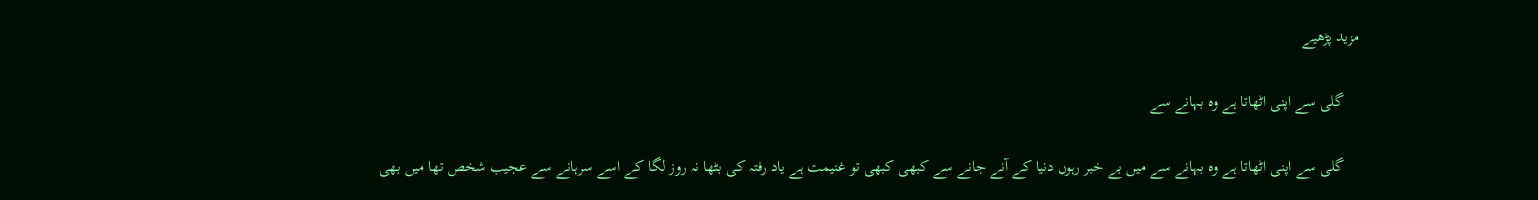مزید پڑھیے

    گلی سے اپنی اٹھاتا ہے وہ بہانے سے

    گلی سے اپنی اٹھاتا ہے وہ بہانے سے میں بے خبر رہوں دنیا کے آنے جانے سے کبھی کبھی تو غنیمت ہے یاد رفتہ کی بٹھا نہ روز لگا کے اسے سرہانے سے عجیب شخص تھا میں بھی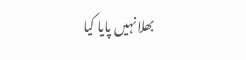بھلا نہیں پایا کیا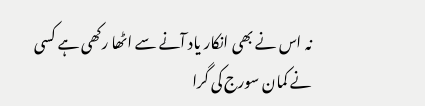نہ اس نے بھی انکار یاد آنے سے اٹھا رکھی ہے کسی نے کمان سورج کی گرا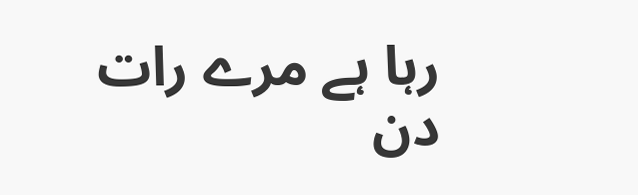رہا ہے مرے رات دن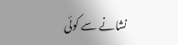نشانے سے کوئی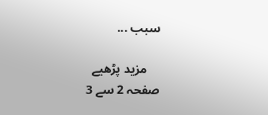سبب ...

    مزید پڑھیے
صفحہ 2 سے 3